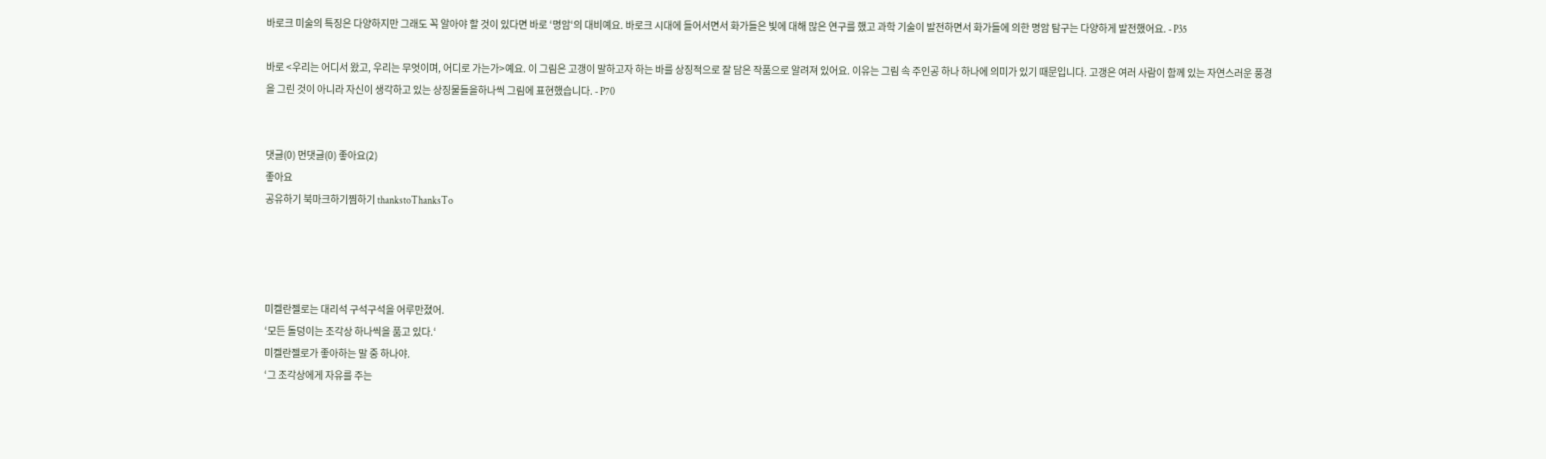바로크 미술의 특징은 다양하지만 그래도 꼭 알아야 할 것이 있다면 바로 ‘명암‘의 대비예요. 바로크 시대에 들어서면서 화가들은 빛에 대해 많은 연구를 했고 과학 기술이 발전하면서 화가들에 의한 명암 탐구는 다양하게 발전했어요. - P35

바로 <우리는 어디서 왔고, 우리는 무엇이며, 어디로 가는가>예요. 이 그림은 고갱이 말하고자 하는 바를 상징적으로 잘 담은 작품으로 알려져 있어요. 이유는 그림 속 주인공 하나 하나에 의미가 있기 때문입니다. 고갱은 여러 사람이 함께 있는 자연스러운 풍경을 그린 것이 아니라 자신이 생각하고 있는 상징물들을하나씩 그림에 표현했습니다. - P70


댓글(0) 먼댓글(0) 좋아요(2)
좋아요
공유하기 북마크하기찜하기 thankstoThanksTo




미켈란젤로는 대리석 구석구석을 어루만졌어.
‘모든 돌덩이는 조각상 하나씩을 품고 있다.‘
미켈란젤로가 좋아하는 말 중 하나야.
‘그 조각상에게 자유를 주는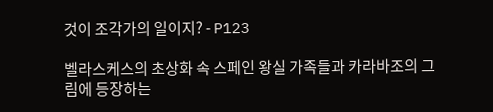것이 조각가의 일이지? - P123

벨라스케스의 초상화 속 스페인 왕실 가족들과 카라바조의 그림에 등장하는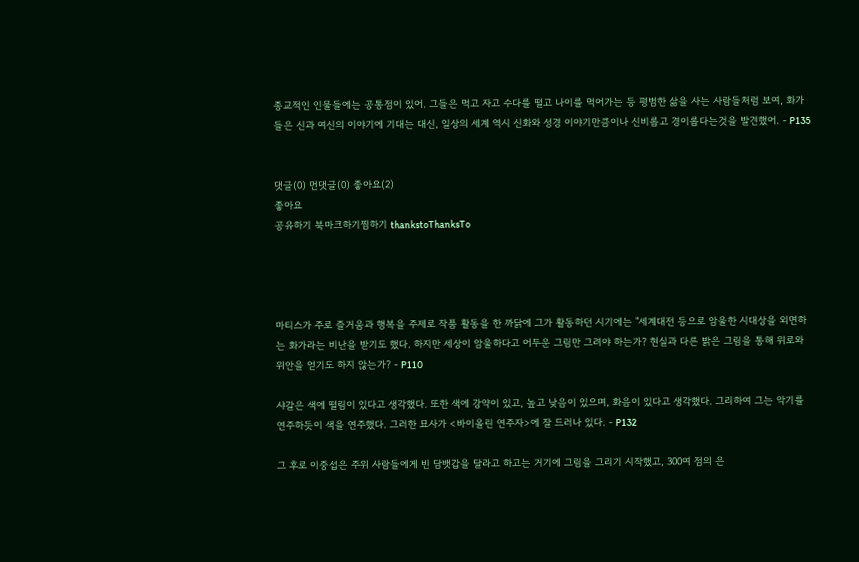종교적인 인물들에는 공통점이 있어. 그들은 먹고 자고 수다를 떨고 나이를 먹어가는 등 평범한 삶을 사는 사람들처럼 보여, 화가들은 신과 여신의 이야기에 기대는 대신, 일상의 세계 역시 신화와 성경 이야기만큼이나 신비롭고 경이롭다는것을 발견했어. - P135


댓글(0) 먼댓글(0) 좋아요(2)
좋아요
공유하기 북마크하기찜하기 thankstoThanksTo




마티스가 주로 즐거움과 행복을 주제로 작품 활동을 한 까닭에 그가 활동하던 시기에는 "세계대전 등으로 암울한 시대상을 외면하는 화가라는 비난을 받기도 했다. 하지만 세상이 암울하다고 어두운 그림만 그려야 하는가? 현실과 다른 밝은 그림을 통해 위로와 위안을 얻기도 하지 않는가? - P110

샤갈은 색에 떨림이 있다고 생각했다. 또한 색에 강약이 있고, 높고 낮음이 있으며, 화음이 있다고 생각했다. 그리하여 그는 악기를 연주하듯이 색을 연주했다. 그러한 묘사가 <바이올린 연주자>에 잘 드러나 있다. - P132

그 후로 이중섭은 주위 사람들에게 빈 담뱃갑을 달라고 하고는 거기에 그림을 그리기 시작했고, 300여 점의 은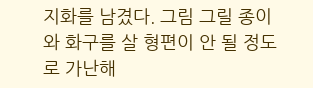지화를 남겼다. 그림 그릴 종이와 화구를 살 형편이 안 될 정도로 가난해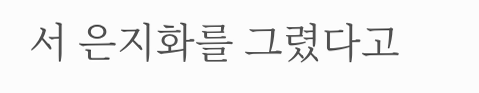서 은지화를 그렸다고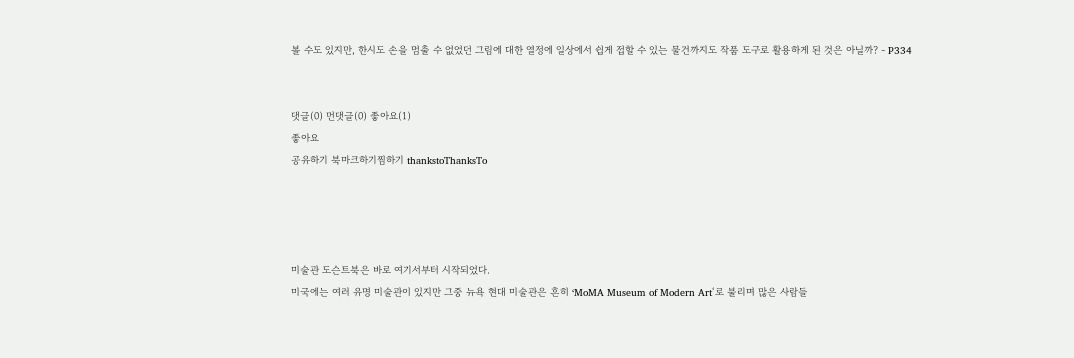볼 수도 있지만, 한시도 손을 멈출 수 없었던 그림에 대한 열정에 일상에서 쉽게 접할 수 있는 물건까지도 작품 도구로 활용하게 된 것은 아닐까? - P334


댓글(0) 먼댓글(0) 좋아요(1)
좋아요
공유하기 북마크하기찜하기 thankstoThanksTo




미술관 도슨트북은 바로 여기서부터 시작되었다.
미국에는 여러 유명 미술관이 있지만 그중 뉴욕 현대 미술관은 흔히 ‘MoMA Museum of Modern Art‘로 불리며 많은 사람들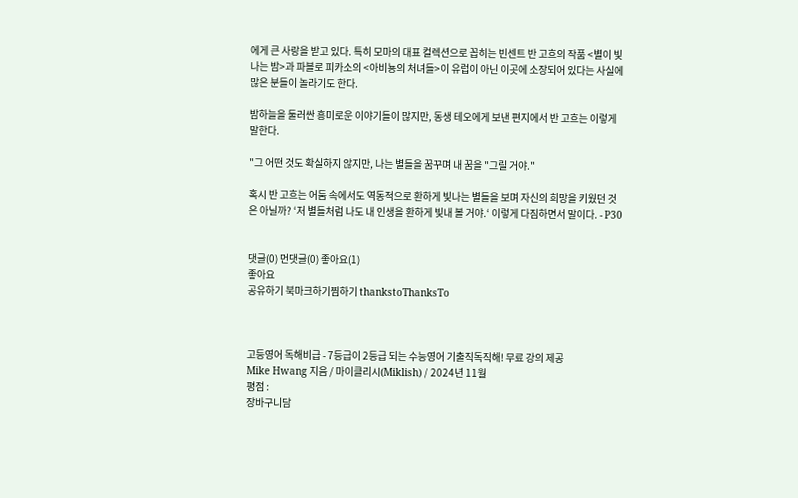에게 큰 사랑을 받고 있다. 특히 모마의 대표 컬렉션으로 꼽히는 빈센트 반 고흐의 작품 <별이 빛나는 밤>과 파블로 피카소의 <아비뇽의 처녀들>이 유럽이 아닌 이곳에 소장되어 있다는 사실에 많은 분들이 놀라기도 한다.

밤하늘을 둘러싼 흥미로운 이야기들이 많지만, 동생 테오에게 보낸 편지에서 반 고흐는 이렇게 말한다.

"그 어떤 것도 확실하지 않지만, 나는 별들을 꿈꾸며 내 꿈을 "그릴 거야."

혹시 반 고흐는 어둠 속에서도 역동적으로 환하게 빛나는 별들을 보며 자신의 희망을 키웠던 것은 아닐까? ‘저 별들처럼 나도 내 인생을 환하게 빛내 볼 거야.‘ 이렇게 다짐하면서 말이다. - P30


댓글(0) 먼댓글(0) 좋아요(1)
좋아요
공유하기 북마크하기찜하기 thankstoThanksTo



고등영어 독해비급 - 7등급이 2등급 되는 수능영어 기출직독직해! 무료 강의 제공
Mike Hwang 지음 / 마이클리시(Miklish) / 2024년 11월
평점 :
장바구니담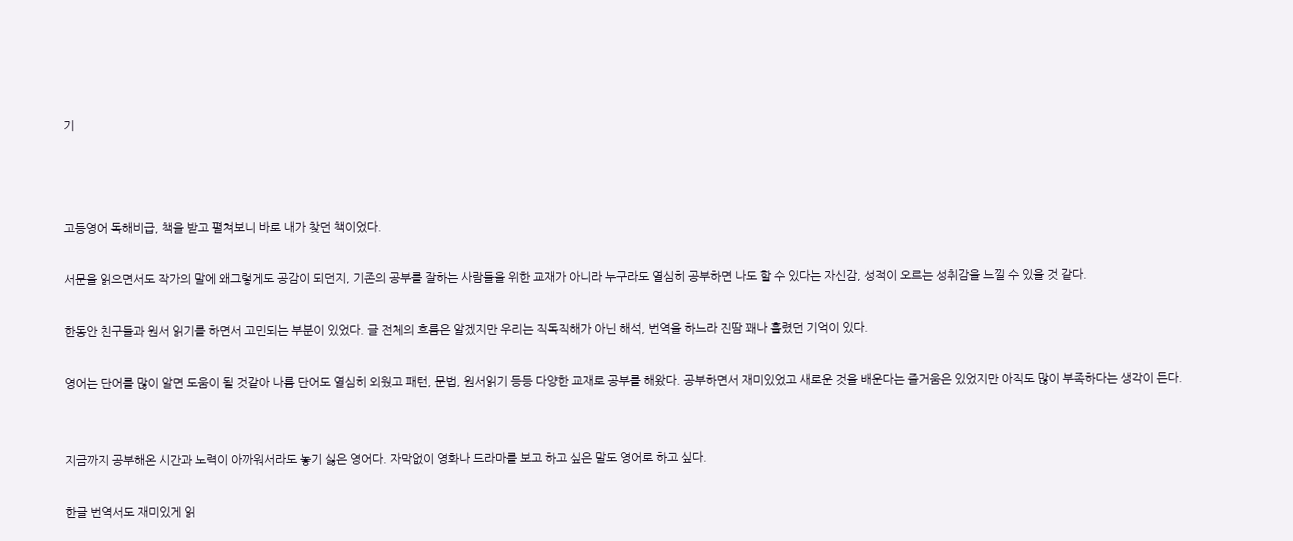기



고등영어 독해비급, 책을 받고 펼쳐보니 바로 내가 찾던 책이었다.

서문을 읽으면서도 작가의 말에 왜그렇게도 공감이 되던지, 기존의 공부를 잘하는 사람들을 위한 교재가 아니라 누구라도 열심히 공부하면 나도 할 수 있다는 자신감, 성적이 오르는 성취감을 느낄 수 있을 것 같다.

한동안 친구들과 원서 읽기를 하면서 고민되는 부분이 있었다. 글 전체의 흐름은 알겠지만 우리는 직독직해가 아닌 해석, 번역을 하느라 진땀 꽤나 흘렸던 기억이 있다.

영어는 단어를 많이 알면 도움이 될 것같아 나름 단어도 열심히 외웠고 패턴, 문법, 원서읽기 등등 다양한 교재로 공부를 해왔다. 공부하면서 재미있었고 새로운 것을 배운다는 즐거움은 있었지만 아직도 많이 부족하다는 생각이 든다.


지금까지 공부해온 시간과 노력이 아까워서라도 놓기 싫은 영어다. 자막없이 영화나 드라마를 보고 하고 싶은 말도 영어로 하고 싶다.

한글 번역서도 재미있게 읽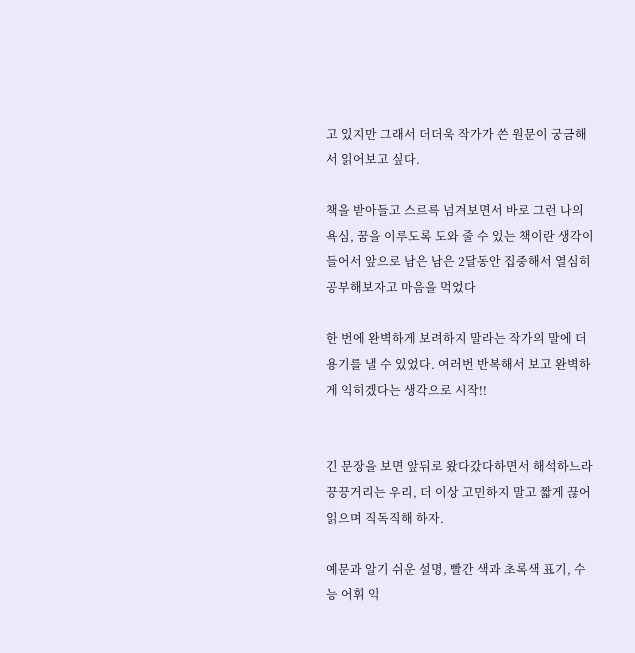고 있지만 그래서 더더욱 작가가 쓴 원문이 궁금해서 읽어보고 싶다.

책을 받아들고 스르륵 넘겨보면서 바로 그런 나의 욕심, 꿈을 이루도록 도와 줄 수 있는 책이란 생각이 들어서 앞으로 남은 남은 2달동안 집중해서 열심히 공부해보자고 마음을 먹었다

한 번에 완벽하게 보려하지 말라는 작가의 말에 더 용기를 낼 수 있었다. 여러번 반복해서 보고 완벽하게 익히겠다는 생각으로 시작!!


긴 문장을 보면 앞뒤로 왔다갔다하면서 해석하느라 끙끙거리는 우리, 더 이상 고민하지 말고 짧게 끊어 읽으며 직독직해 하자.

예문과 알기 쉬운 설명, 빨간 색과 초록색 표기, 수능 어휘 익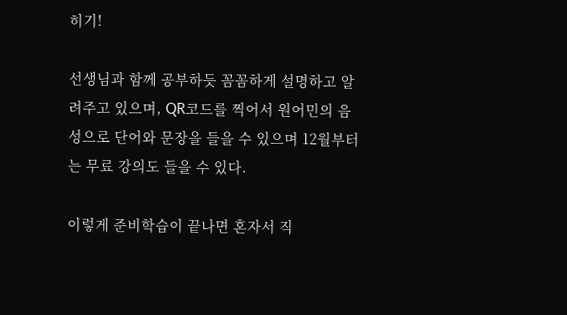히기!

선생님과 함께 공부하듯 꼼꼼하게 설명하고 알려주고 있으며, QR코드를 찍어서 원어민의 음성으로 단어와 문장을 들을 수 있으며 12월부터는 무료 강의도 들을 수 있다.

이렇게 준비학습이 끝나면 혼자서 직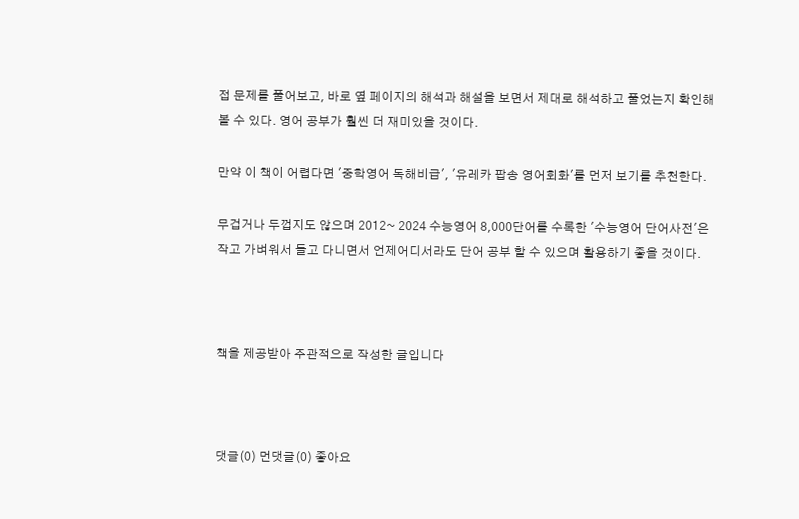접 문제를 풀어보고, 바로 옆 페이지의 해석과 해설을 보면서 제대로 해석하고 풀었는지 확인해 볼 수 있다. 영어 공부가 훨씬 더 재미있을 것이다.

만약 이 책이 어렵다면 '중학영어 독해비급', '유레카 팝송 영어회화'를 먼저 보기를 추천한다.

무겁거나 두껍지도 않으며 2012~ 2024 수능영어 8,000단어를 수록한 '수능영어 단어사전'은 작고 가벼워서 들고 다니면서 언제어디서라도 단어 공부 할 수 있으며 활용하기 좋을 것이다.



책을 제공받아 주관적으로 작성한 글입니다



댓글(0) 먼댓글(0) 좋아요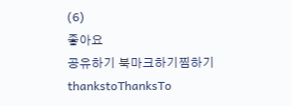(6)
좋아요
공유하기 북마크하기찜하기 thankstoThanksTo